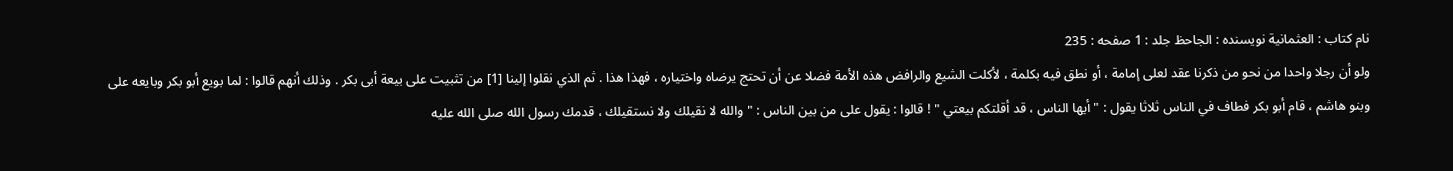نام کتاب : العثمانية نویسنده : الجاحظ جلد : 1 صفحه : 235
ولو أن رجلا واحدا من نحو من ذكرنا عقد لعلى إمامة ، أو نطق فيه بكلمة ، لأكلت الشيع والرافض هذه الأمة فضلا عن أن تحتج يرضاه واختياره ، فهذا هذا . ثم الذي نقلوا إلينا [1] من تثبيت على بيعة أبى بكر . وذلك أنهم قالوا : لما بويع أبو بكر وبايعه على وبنو هاشم ، قام أبو بكر فطاف في الناس ثلاثا يقول : " أيها الناس ، قد أقلتكم بيعتي " ! قالوا : يقول على من بين الناس : " والله لا نقيلك ولا نستقيلك ، قدمك رسول الله صلى الله عليه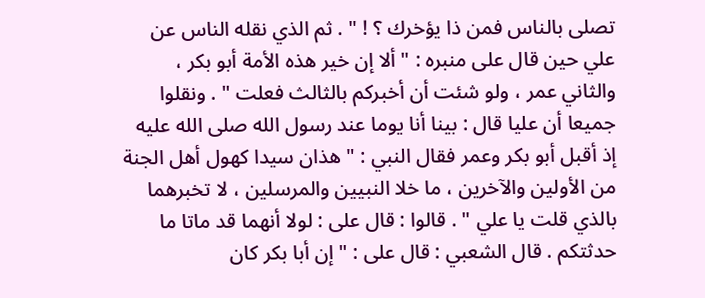تصلى بالناس فمن ذا يؤخرك ؟ ! " . ثم الذي نقله الناس عن علي حين قال على منبره : " ألا إن خير هذه الأمة أبو بكر ، والثاني عمر ، ولو شئت أن أخبركم بالثالث فعلت " . ونقلوا جميعا أن عليا قال : بينا أنا يوما عند رسول الله صلى الله عليه إذ أقبل أبو بكر وعمر فقال النبي : " هذان سيدا كهول أهل الجنة من الأولين والآخرين ، ما خلا النبيين والمرسلين ، لا تخبرهما بالذي قلت يا علي " . قالوا : قال على : لولا أنهما قد ماتا ما حدثتكم . قال الشعبي : قال على : " إن أبا بكر كان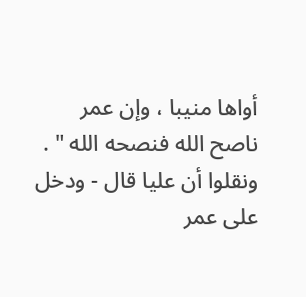أواها منيبا ، وإن عمر ناصح الله فنصحه الله " . ونقلوا أن عليا قال - ودخل على عمر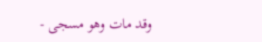وقد مات وهو مسجى -